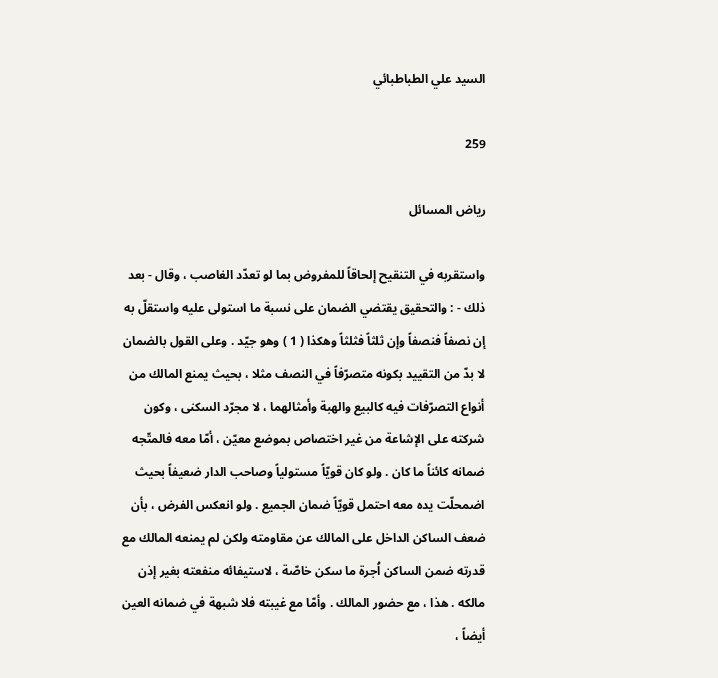السيد علي الطباطبائي

259

رياض المسائل

واستقربه في التنقيح إلحاقاً للمفروض بما لو تعدّد الغاصب ، وقال - بعد ذلك - : والتحقيق يقتضي الضمان على نسبة ما استولى عليه واستقلّ به إن نصفاً فنصفاً وإن ثلثاً فثلثاً وهكذا ( 1 ) وهو جيّد . وعلى القول بالضمان لا بدّ من التقييد بكونه متصرّفاً في النصف مثلا ، بحيث يمنع المالك من أنواع التصرّفات فيه كالبيع والهبة وأمثالهما ، لا مجرّد السكنى ، وكون شركته على الإشاعة من غير اختصاص بموضع معيّن ، أمّا معه فالمتّجه ضمانه كائناً ما كان . ولو كان قويّاً مستولياً وصاحب الدار ضعيفاً بحيث اضمحلّت يده معه احتمل قويّاً ضمان الجميع . ولو انعكس الفرض ، بأن ضعف الساكن الداخل على المالك عن مقاومته ولكن لم يمنعه المالك مع قدرته ضمن الساكن اُجرة ما سكن خاصّة ، لاستيفائه منفعته بغير إذن مالكه . هذا ، مع حضور المالك . وأمّا مع غيبته فلا شبهة في ضمانه العين أيضاً ،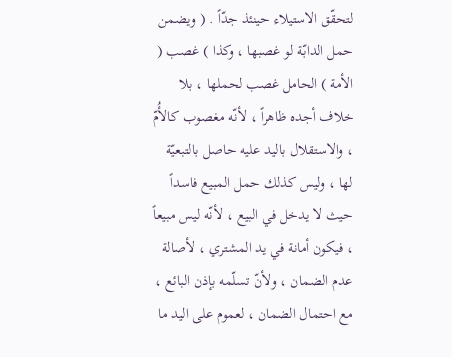لتحقّق الاستيلاء حينئذ جدّاً . ( ويضمن حمل الدابّة لو غصبها ، وكذا ) غصب ( الأمة ) الحامل غصب لحملها ، بلا خلاف أجده ظاهراً ، لأنّه مغصوب كالأُمّ ، والاستقلال باليد عليه حاصل بالتبعيّة لها ، وليس كذلك حمل المبيع فاسداً حيث لا يدخل في البيع ، لأنّه ليس مبيعاً ، فيكون أمانة في يد المشتري ، لأصالة عدم الضمان ، ولأنّ تسلّمه بإذن البائع ، مع احتمال الضمان ، لعموم على اليد ما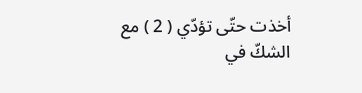أخذت حتّى تؤدّي ( 2 ) مع الشكّ في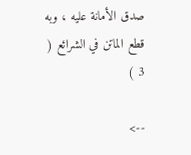صدق الأمانة عليه ، وبه قطع الماتن في الشرائع ( 3 )

-->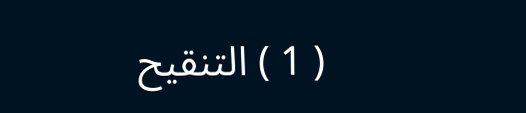( 1 ) التنقيح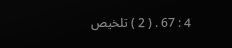4 : 67 . ( 2 ) تلخيص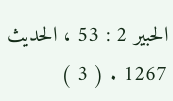الحبير 2 : 53 ، الحديث 1267 . ( 3 )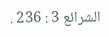الشرائع 3 : 236 .